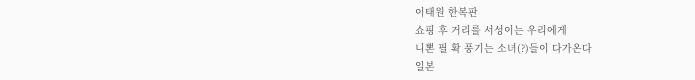이태원 한복판
쇼핑 후 거리를 서성이는 우리에게
니뽄 필 확 풍기는 소녀(?)들이 다가온다
일본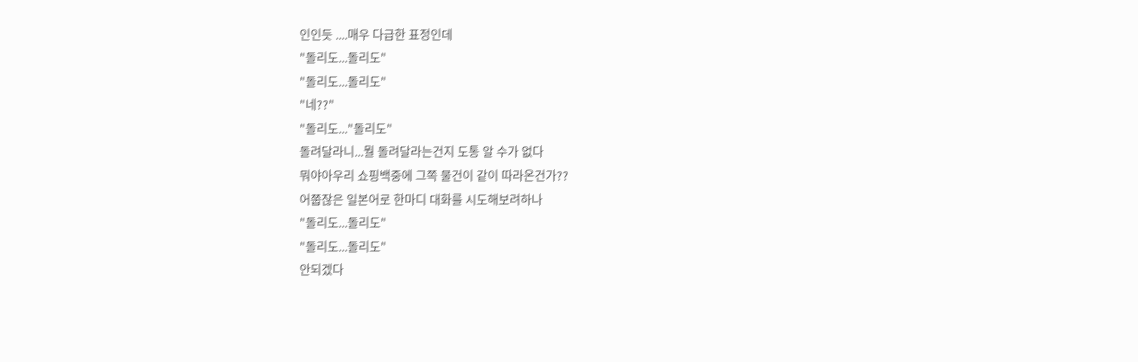인인듯 ....매우 다급한 표정인데
"돌리도...돌리도"
"돌리도...돌리도"
"네??"
"돌리도..."돌리도"
돌려달라니...뭘 돌려달라는건지 도통 알 수가 없다
뭐야아우리 쇼핑백중에 그쪽 물건이 같이 따라온건가??
어쭙잖은 일본어로 한마디 대화를 시도해보려하나
"돌리도...돌리도"
"돌리도...돌리도"
안되겠다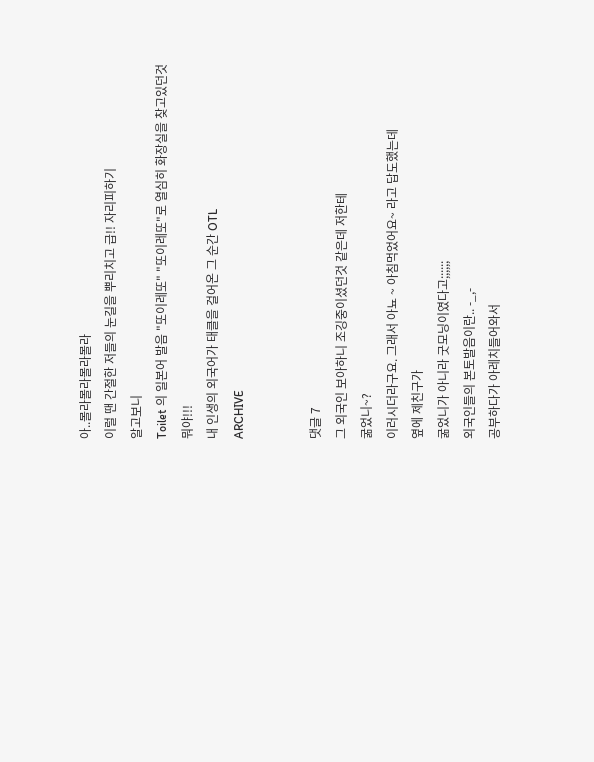아..몰라몰라몰라몰라
이럴 땐 간절한 저들의 눈길을 뿌리치고 급!! 자리피하기
알고보니
Toilet 의 일본어 발음 "또이레또" "또이레또"로 열심히 화장실을 찾고있던것
뭐야!!!
내 인생의 외국어가 태클을 걸어온 그 순간 OTL
ARCHIVE


댓글 7
그 외국인 보아하니 조깅중이셨던것 같은데 저한테
굶었니~?
이러시더라구요. 그래서 아뇨 ~ 아침먹었어요~ 라고 답도했는데
옆에 제친구가
굶었니가 아니라 굿모닝이였다고;;;;;;
외국인들의 본토발음이란.. -_,-
공부하다가 아레치들어와서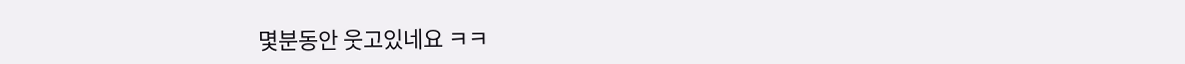몇분동안 웃고있네요 ㅋㅋ